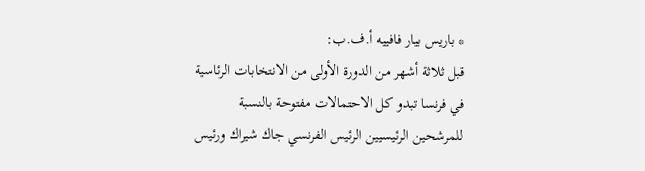* باريس بيار فافييه أ.ف.ب:
قبل ثلاثة أشهر من الدورة الأولى من الانتخابات الرئاسية في فرنسا تبدو كل الاحتمالات مفتوحة بالنسبة للمرشحين الرئيسيين الرئيس الفرنسي جاك شيراك ورئيس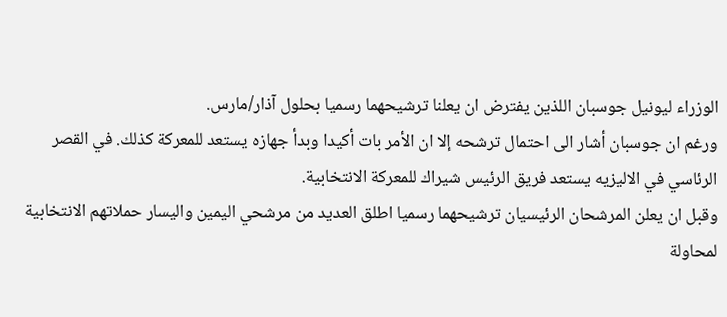الوزراء ليونيل جوسبان اللذين يفترض ان يعلنا ترشيحهما رسميا بحلول آذار/مارس.
ورغم ان جوسبان أشار الى احتمال ترشحه إلا ان الأمر بات أكيدا وبدأ جهازه يستعد للمعركة كذلك. في القصر الرئاسي في الاليزيه يستعد فريق الرئيس شيراك للمعركة الانتخابية.
وقبل ان يعلن المرشحان الرئيسيان ترشيحهما رسميا اطلق العديد من مرشحي اليمين واليسار حملاتهم الانتخابية لمحاولة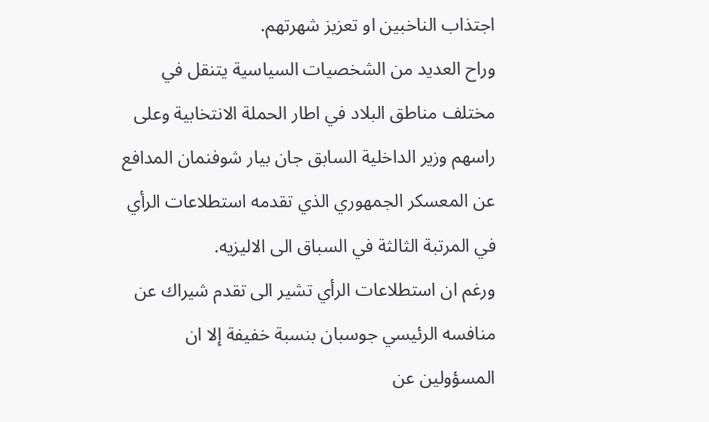اجتذاب الناخبين او تعزيز شهرتهم.
وراح العديد من الشخصيات السياسية يتنقل في مختلف مناطق البلاد في اطار الحملة الانتخابية وعلى راسهم وزير الداخلية السابق جان بيار شوفنمان المدافع عن المعسكر الجمهوري الذي تقدمه استطلاعات الرأي في المرتبة الثالثة في السباق الى الاليزيه.
ورغم ان استطلاعات الرأي تشير الى تقدم شيراك عن منافسه الرئيسي جوسبان بنسبة خفيفة إلا ان المسؤولين عن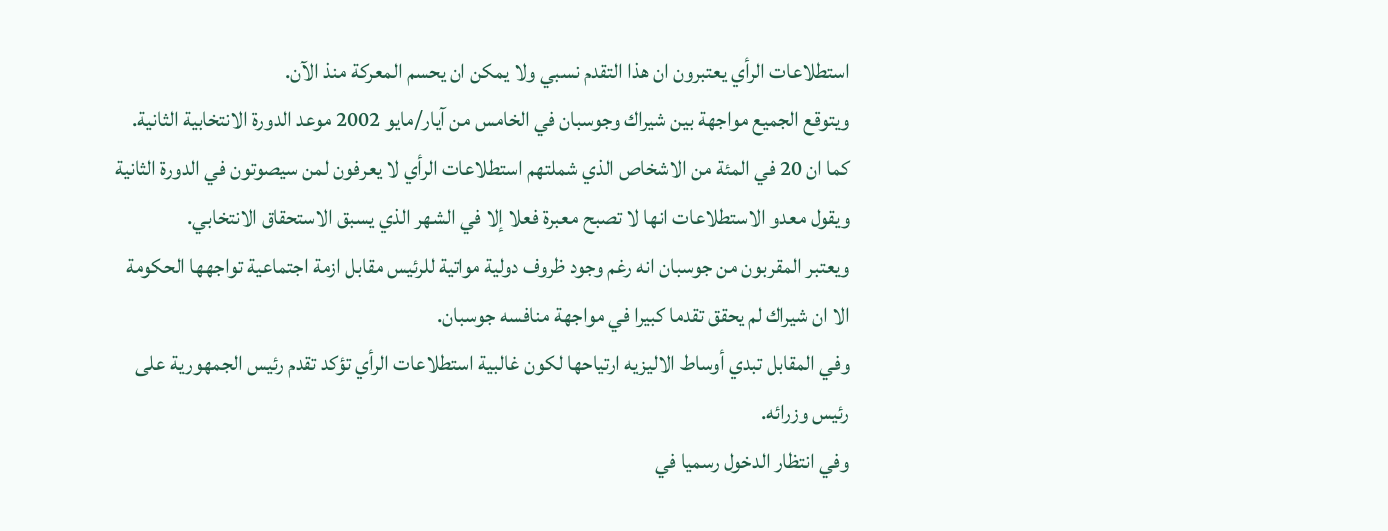استطلاعات الرأي يعتبرون ان هذا التقدم نسبي ولا يمكن ان يحسم المعركة منذ الآن.
ويتوقع الجميع مواجهة بين شيراك وجوسبان في الخامس من آيار/مايو 2002 موعد الدورة الانتخابية الثانية.
كما ان 20 في المئة من الاشخاص الذي شملتهم استطلاعات الرأي لا يعرفون لمن سيصوتون في الدورة الثانية ويقول معدو الاستطلاعات انها لا تصبح معبرة فعلا إلا في الشهر الذي يسبق الاستحقاق الانتخابي.
ويعتبر المقربون من جوسبان انه رغم وجود ظروف دولية مواتية للرئيس مقابل ازمة اجتماعية تواجهها الحكومة الا ان شيراك لم يحقق تقدما كبيرا في مواجهة منافسه جوسبان.
وفي المقابل تبدي أوساط الاليزيه ارتياحها لكون غالبية استطلاعات الرأي تؤكد تقدم رئيس الجمهورية على رئيس وزرائه.
وفي انتظار الدخول رسميا في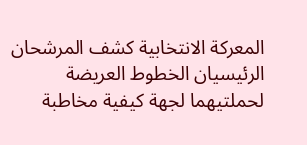المعركة الانتخابية كشف المرشحان الرئيسيان الخطوط العريضة لحملتيهما لجهة كيفية مخاطبة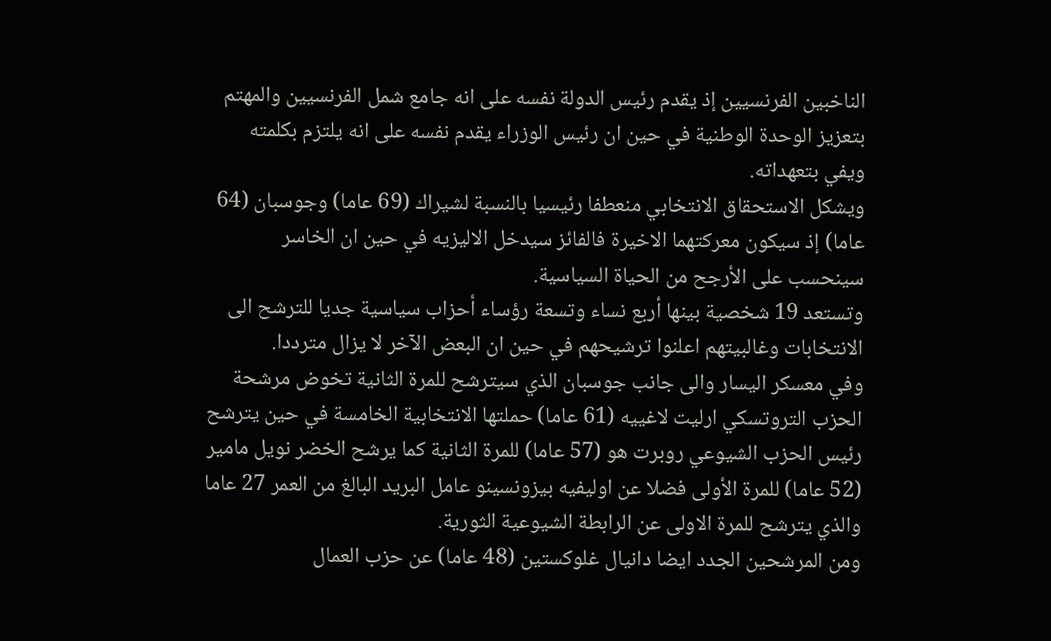الناخبين الفرنسيين إذ يقدم رئيس الدولة نفسه على انه جامع شمل الفرنسيين والمهتم بتعزيز الوحدة الوطنية في حين ان رئيس الوزراء يقدم نفسه على انه يلتزم بكلمته ويفي بتعهداته.
ويشكل الاستحقاق الانتخابي منعطفا رئيسيا بالنسبة لشيراك (69 عاما) وجوسبان (64 عاما) إذ سيكون معركتهما الاخيرة فالفائز سيدخل الاليزيه في حين ان الخاسر سينحسب على الأرجح من الحياة السياسية.
وتستعد 19 شخصية بينها أربع نساء وتسعة رؤساء أحزاب سياسية جديا للترشح الى الانتخابات وغالبيتهم اعلنوا ترشيحهم في حين ان البعض الآخر لا يزال مترددا.
وفي معسكر اليسار والى جانب جوسبان الذي سيترشح للمرة الثانية تخوض مرشحة الحزب التروتسكي ارليت لاغييه (61 عاما) حملتها الانتخابية الخامسة في حين يترشح رئيس الحزب الشيوعي روبرت هو (57 عاما) للمرة الثانية كما يرشح الخضر نويل مامير (52 عاما) للمرة الأولى فضلا عن اوليفيه بيزونسينو عامل البريد البالغ من العمر 27 عاما والذي يترشح للمرة الاولى عن الرابطة الشيوعية الثورية.
ومن المرشحين الجدد ايضا دانيال غلوكستين (48 عاما) عن حزب العمال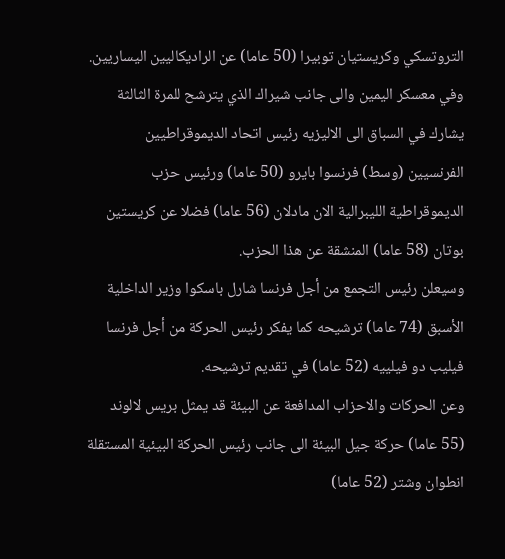التروتسكي وكريستيان توبيرا (50 عاما) عن الراديكاليين اليساريين.
وفي معسكر اليمين والى جانب شيراك الذي يترشح للمرة الثالثة يشارك في السباق الى الاليزيه رئيس اتحاد الديموقراطيين الفرنسيين (وسط) فرنسوا بايرو (50 عاما) ورئيس حزب الديموقراطية الليبرالية الان مادلان (56 عاما) فضلا عن كريستين بوتان (58 عاما) المنشقة عن هذا الحزب.
وسيعلن رئيس التجمع من أجل فرنسا شارل باسكوا وزير الداخلية الأسبق (74 عاما) ترشيحه كما يفكر رئيس الحركة من أجل فرنسا فيليب دو فيلييه (52 عاما) في تقديم ترشيحه.
وعن الحركات والاحزاب المدافعة عن البيئة قد يمثل بريس لالوند (55 عاما) حركة جيل البيئة الى جانب رئيس الحركة البيئية المستقلة انطوان وشتر (52 عاما)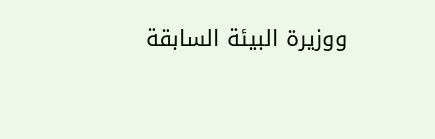ووزيرة البيئة السابقة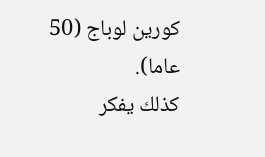كورين لوباج (50 عاما).
كذلك يفكر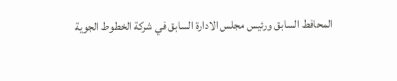المحافط السابق ورئيس مجلس الادارة السابق في شركة الخطوط الجوية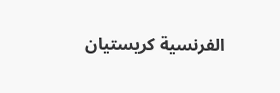الفرنسية كريستيان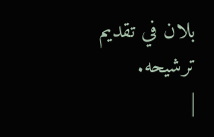بلان في تقديم ترشيحه.
|